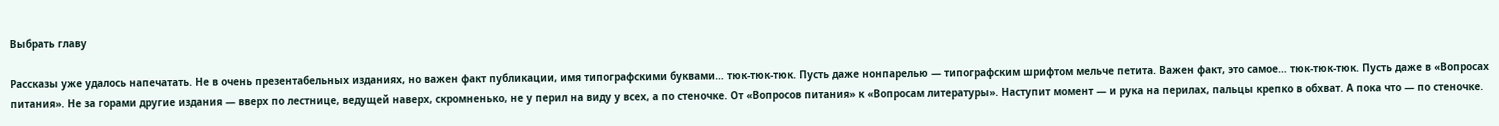Выбрать главу

Рассказы уже удалось напечатать. Не в очень презентабельных изданиях, но важен факт публикации, имя типографскими буквами… тюк-тюк-тюк. Пусть даже нонпарелью — типографским шрифтом мельче петита. Важен факт, это самое… тюк-тюк-тюк. Пусть даже в «Вопросах питания». Не за горами другие издания — вверх по лестнице, ведущей наверх, скромненько, не у перил на виду у всех, а по стеночке. От «Вопросов питания» к «Вопросам литературы». Наступит момент — и рука на перилах, пальцы крепко в обхват. А пока что — по стеночке.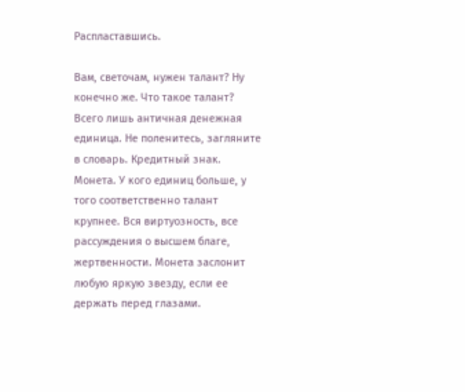Распластавшись.

Вам, светочам, нужен талант? Ну конечно же. Что такое талант? Всего лишь античная денежная единица. Не поленитесь, загляните в словарь. Кредитный знак. Монета. У кого единиц больше, у того соответственно талант крупнее. Вся виртуозность, все рассуждения о высшем благе, жертвенности. Монета заслонит любую яркую звезду, если ее держать перед глазами.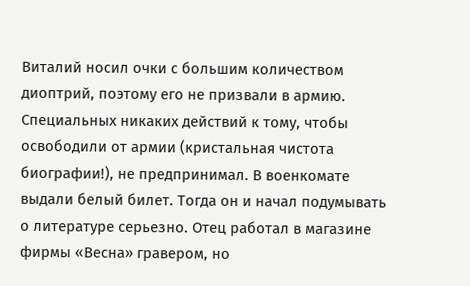Виталий носил очки с большим количеством диоптрий, поэтому его не призвали в армию. Специальных никаких действий к тому, чтобы освободили от армии (кристальная чистота биографии!), не предпринимал. В военкомате выдали белый билет. Тогда он и начал подумывать о литературе серьезно. Отец работал в магазине фирмы «Весна» гравером, но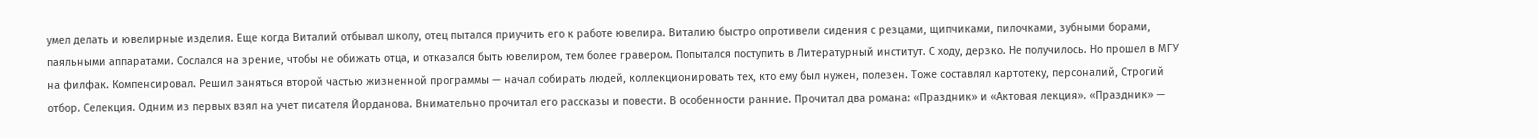умел делать и ювелирные изделия. Еще когда Виталий отбывал школу, отец пытался приучить его к работе ювелира. Виталию быстро опротивели сидения с резцами, щипчиками, пилочками, зубными борами, паяльными аппаратами. Сослался на зрение, чтобы не обижать отца, и отказался быть ювелиром, тем более гравером. Попытался поступить в Литературный институт. С ходу, дерзко. Не получилось. Но прошел в МГУ на филфак. Компенсировал. Решил заняться второй частью жизненной программы — начал собирать людей, коллекционировать тех, кто ему был нужен, полезен. Тоже составлял картотеку, персоналий, Строгий отбор. Селекция. Одним из первых взял на учет писателя Йорданова. Внимательно прочитал его рассказы и повести. В особенности ранние. Прочитал два романа: «Праздник» и «Актовая лекция». «Праздник» —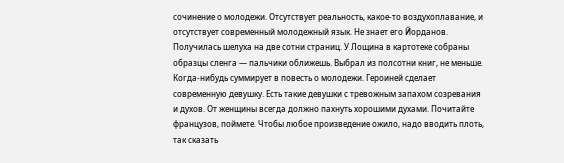сочинение о молодежи. Отсутствует реальность, какое-то воздухоплавание, и отсутствует современный молодежный язык. Не знает его Йорданов. Получилась шелуха на две сотни страниц. У Лощина в картотеке собраны образцы сленга — пальчики оближешь. Выбрал из полсотни книг, не меньше. Когда-нибудь суммирует в повесть о молодежи. Героиней сделает современную девушку. Есть такие девушки с тревожным запахом созревания и духов. От женщины всегда должно пахнуть хорошими духами. Почитайте французов, поймете. Чтобы любое произведение ожило, надо вводить плоть, так сказать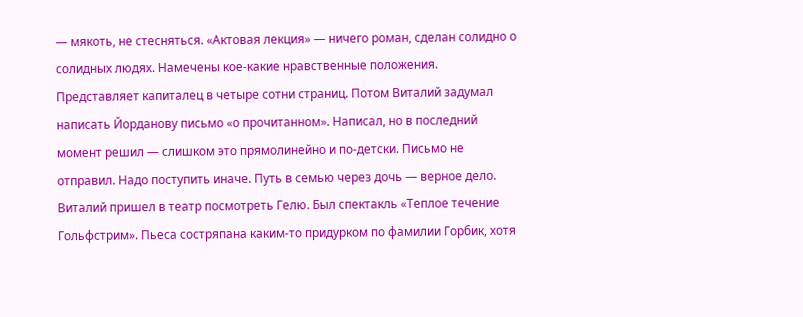— мякоть, не стесняться. «Актовая лекция» — ничего роман, сделан солидно о солидных людях. Намечены кое-какие нравственные положения. Представляет капиталец в четыре сотни страниц. Потом Виталий задумал написать Йорданову письмо «о прочитанном». Написал, но в последний момент решил — слишком это прямолинейно и по-детски. Письмо не отправил. Надо поступить иначе. Путь в семью через дочь — верное дело. Виталий пришел в театр посмотреть Гелю. Был спектакль «Теплое течение Гольфстрим». Пьеса состряпана каким-то придурком по фамилии Горбик, хотя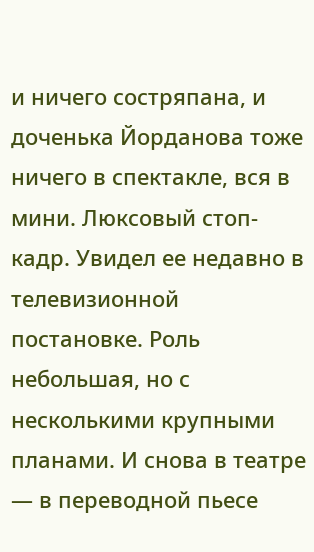и ничего состряпана, и доченька Йорданова тоже ничего в спектакле, вся в мини. Люксовый стоп-кадр. Увидел ее недавно в телевизионной постановке. Роль небольшая, но с несколькими крупными планами. И снова в театре — в переводной пьесе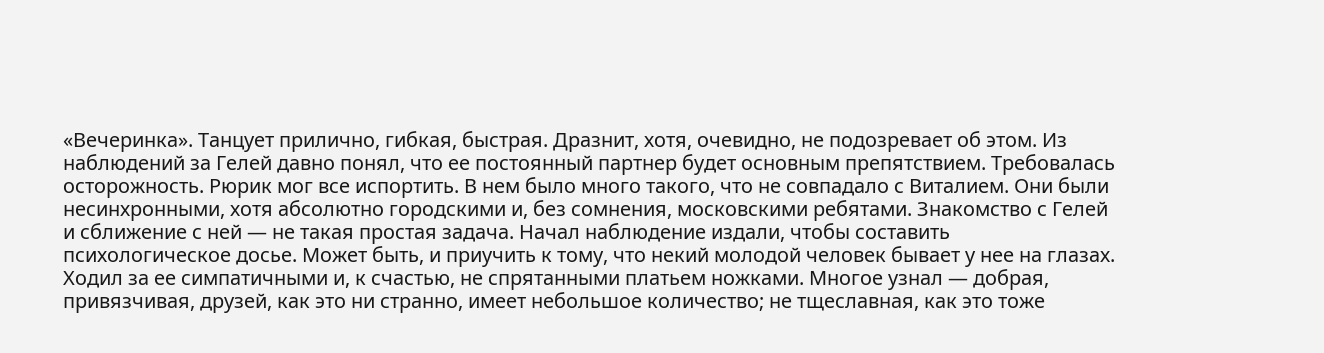«Вечеринка». Танцует прилично, гибкая, быстрая. Дразнит, хотя, очевидно, не подозревает об этом. Из наблюдений за Гелей давно понял, что ее постоянный партнер будет основным препятствием. Требовалась осторожность. Рюрик мог все испортить. В нем было много такого, что не совпадало с Виталием. Они были несинхронными, хотя абсолютно городскими и, без сомнения, московскими ребятами. Знакомство с Гелей и сближение с ней — не такая простая задача. Начал наблюдение издали, чтобы составить психологическое досье. Может быть, и приучить к тому, что некий молодой человек бывает у нее на глазах. Ходил за ее симпатичными и, к счастью, не спрятанными платьем ножками. Многое узнал — добрая, привязчивая, друзей, как это ни странно, имеет небольшое количество; не тщеславная, как это тоже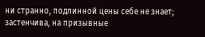ни странно, подлинной цены себе не знает; застенчива, на призывные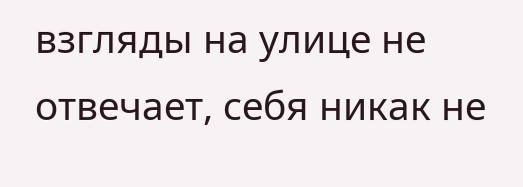взгляды на улице не отвечает, себя никак не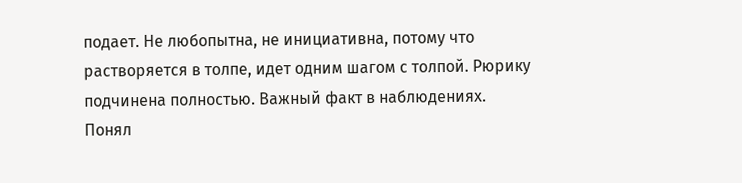подает. Не любопытна, не инициативна, потому что растворяется в толпе, идет одним шагом с толпой. Рюрику подчинена полностью. Важный факт в наблюдениях. Понял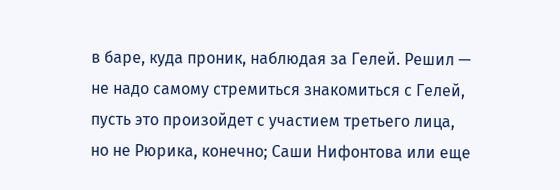в баре, куда проник, наблюдая за Гелей. Решил — не надо самому стремиться знакомиться с Гелей, пусть это произойдет с участием третьего лица, но не Рюрика, конечно; Саши Нифонтова или еще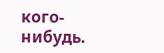кого-нибудь.